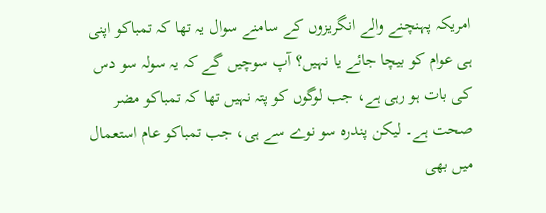امریکہ پہنچنے والے انگریزوں کے سامنے سوال یہ تھا کہ تمباکو اپنی ہی عوام کو بیچا جائے یا نہیں؟ آپ سوچیں گے کہ یہ سولہ سو دس کی بات ہو رہی ہے، جب لوگوں کو پتہ نہیں تھا کہ تمباکو مضر صحت ہے۔ لیکن پندرہ سو نوے سے ہی، جب تمباکو عام استعمال میں بھی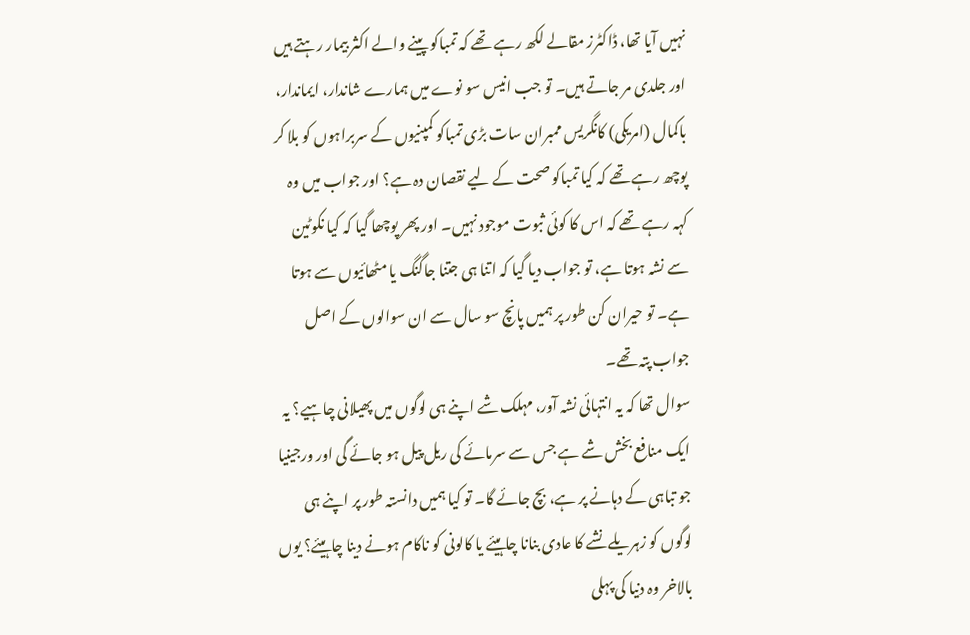نہیں آیا تھا، ڈاکٹرز مقالے لکھ رہے تھے کہ تمباکو پینے والے اکثر بیمار رہتے ہیں اور جلدی مر جاتے ہیں۔ تو جب انیس سو نوے میں ہمارے شاندار، ایماندار، باکمال (امریکی) کانگریس ممبران سات بڑی تمباکو کمپنیوں کے سربراہوں کو بلا کر پوچھ رہے تھے کہ کیا تمباکو صحت کے لیے نقصان دہ ہے؟ اور جواب میں وہ کہہ رہے تھے کہ اس کا کوئی ثبوت موجود نہیں۔ اور پھر پوچھا گیا کہ کیا نکوٹین سے نشہ ہوتا ہے، تو جواب دیا گیا کہ اتنا ہی جتنا جاگنگ یا مٹھائیوں سے ہوتا ہے۔ تو حیران کن طور پر ہمیں پانچ سو سال سے ان سوالوں کے اصل جواب پتہ تھے۔
سوال تھا کہ یہ انتہائی نشہ آور، مہلک شے اپنے ہی لوگوں میں پھیلانی چاہیے؟ یہ ایک منافع بخش شے ہے جس سے سرمائے کی ریل پیل ہو جائے گی اور ورجینیا جو تباہی کے دہانے پر ہے، بچ جائے گا۔ تو کیا ہمیں دانستہ طور پر اپنے ہی لوگوں کو زہریلے نشے کا عادی بنانا چاہیئے یا کالونی کو ناکام ہونے دینا چاہیئے؟ یوں بالاخر وہ دنیا کی پہلی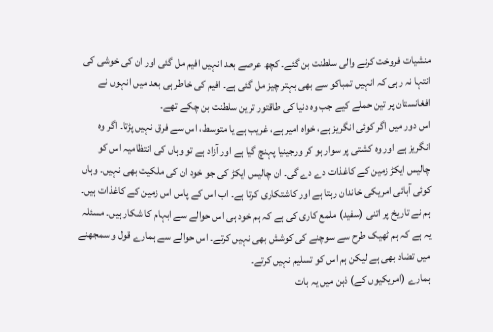منشیات فروخت کرنے والی سلطنت بن گئے۔ کچھ عرصے بعد انہیں افیم مل گئی اور ان کی خوشی کی انتہا نہ رہی کہ انہیں تمباکو سے بھی بہتر چیز مل گئی ہے۔ افیم کی خاطر ہی بعد میں انہوں نے افغانستان پر تین حملے کیے جب وہ دنیا کی طاقتور ترین سلطنت بن چکے تھے۔
اس دور میں اگر کوئی انگریز ہے، خواہ امیر ہے، غریب ہے یا متوسط، اس سے فرق نہیں پڑتا۔ اگر وہ انگریز ہے اور وہ کشتی پر سوار ہو کر ورجینیا پہنچ گیا ہے اور آزاد ہے تو وہاں کی انتظامیہ اس کو چالیس ایکڑ زمین کے کاغذات دے دے گی۔ ان چالیس ایکڑ کی جو خود ان کی ملکیت بھی نہیں۔ وہاں کوئی آبائی امریکی خاندان رہتا ہے اور کاشتکاری کرتا ہے۔ اب اس کے پاس اس زمین کے کاغذات ہیں۔
ہم نے تاریخ پر اتنی (سفید) ملمع کاری کی ہے کہ ہم خود ہی اس حوالے سے ابہام کا شکار ہیں۔ مسئلہ یہ ہے کہ ہم ٹھیک طرح سے سوچنے کی کوشش بھی نہیں کرتے۔ اس حوالے سے ہمارے قول و سمجھنے میں تضاد بھی ہے لیکن ہم اس کو تسلیم نہیں کرتے۔
ہمارے (امریکیوں کے) ذہن میں یہ بات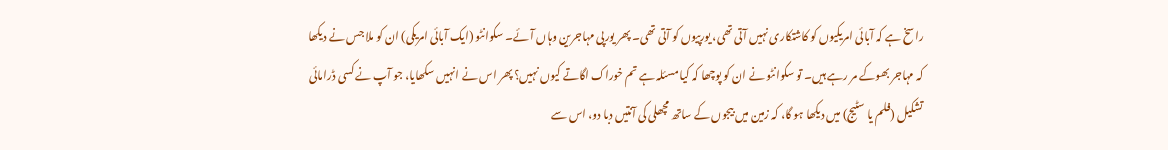راسخ ہے کہ آبائی امریکیوں کو کاشتکاری نہیں آتی تھی، یورپیوں کو آتی تھی۔ پھر یورپی مہاجرین وہاں آئے۔ سکوانٹو (ایک آبائی امریکی) ان کو ملا جس نے دیکھا کہ مہاجر بھوکے مر رہے ہیں۔ تو سکوانٹو نے ان کو پوچھا کہ کیا مسئلہ ہے تم خوراک اگاتے کیوں نہیں؟ پھر اس نے انہیں سکھایا، جو آپ نے کسی ڈرامائی تشکیل (فلم یا سٹیج) میں دیکھا ہو گا، کہ زمین میں بیجوں کے ساتھ مچھلی کی آنتیں دبا دو، اس سے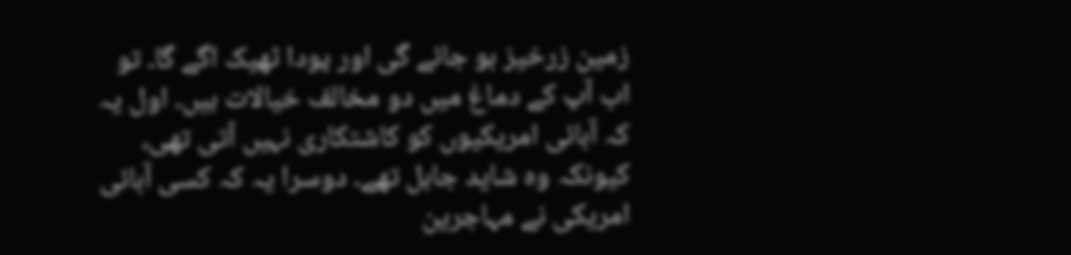زمین زرخیز ہو جائے گی اور پودا ٹھیک اگے گا۔ تو اب آپ کے دماغ میں دو مخالف خیالات ہیں۔ اول یہ کہ آبائی امریکیوں کو کاشتکاری نہیں آتی تھی، کیونکہ وہ شاید جاہل تھے۔ دوسرا یہ کہ کسی آبائی امریکی نے مہاجرین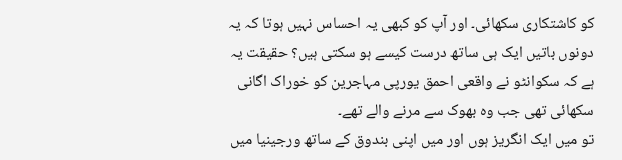کو کاشتکاری سکھائی۔ اور آپ کو کبھی یہ احساس نہیں ہوتا کہ یہ دونوں باتیں ایک ہی ساتھ درست کیسے ہو سکتی ہیں؟ حقیقت یہ ہے کہ سکوانٹو نے واقعی احمق یورپی مہاجرین کو خوراک اگانی سکھائی تھی جب وہ بھوک سے مرنے والے تھے۔
تو میں ایک انگریز ہوں اور میں اپنی بندوق کے ساتھ ورجینیا میں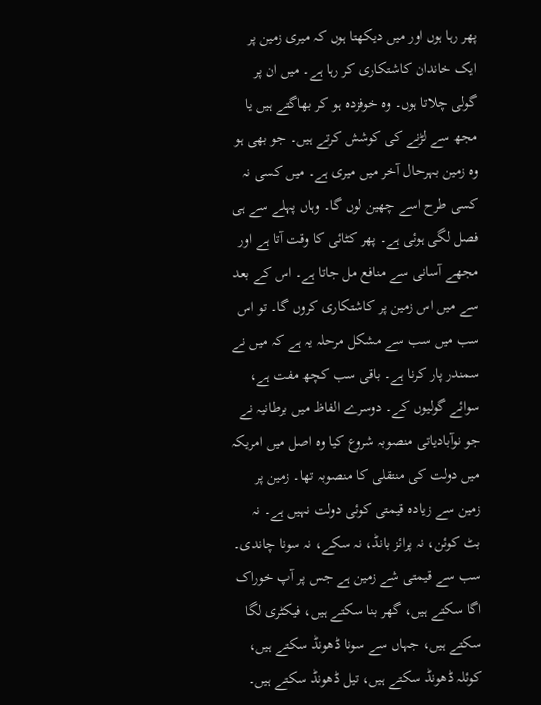پھر رہا ہوں اور میں دیکھتا ہوں کہ میری زمین پر ایک خاندان کاشتکاری کر رہا ہے۔ میں ان پر گولی چلاتا ہوں۔ وہ خوفزدہ ہو کر بھاگتے ہیں یا مجھ سے لڑنے کی کوشش کرتے ہیں۔ جو بھی ہو وہ زمین بہرحال آخر میں میری ہے۔ میں کسی نہ کسی طرح اسے چھین لوں گا۔ وہاں پہلے سے ہی فصل لگی ہوئی ہے۔ پھر کٹائی کا وقت آتا ہے اور مجھے آسانی سے منافع مل جاتا ہے۔ اس کے بعد سے میں اس زمین پر کاشتکاری کروں گا۔ تو اس سب میں سب سے مشکل مرحلہ یہ ہے کہ میں نے سمندر پار کرنا ہے۔ باقی سب کچھ مفت ہے، سوائے گولیوں کے۔ دوسرے الفاظ میں برطانیہ نے جو نوآبادیاتی منصوبہ شروع کیا وہ اصل میں امریکہ میں دولت کی منتقلی کا منصوبہ تھا۔ زمین پر زمین سے زیادہ قیمتی کوئی دولت نہیں ہے۔ نہ بٹ کوئن، نہ پرائز بانڈ، نہ سکے، نہ سونا چاندی۔ سب سے قیمتی شے زمین ہے جس پر آپ خوراک اگا سکتے ہیں، گھر بنا سکتے ہیں، فیکٹری لگا سکتے ہیں، جہاں سے سونا ڈھونڈ سکتے ہیں، کوئلہ ڈھونڈ سکتے ہیں، تیل ڈھونڈ سکتے ہیں۔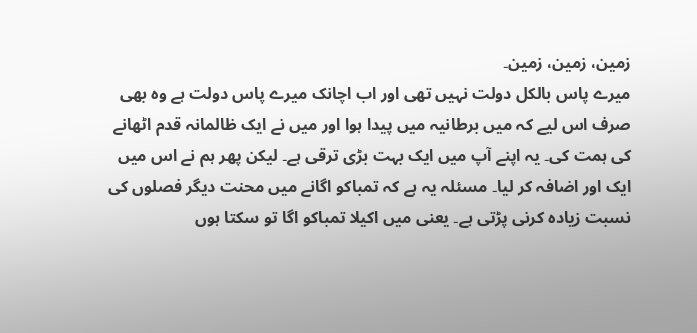زمین، زمین، زمین۔
میرے پاس بالکل دولت نہیں تھی اور اب اچانک میرے پاس دولت ہے وہ بھی صرف اس لیے کہ میں برطانیہ میں پیدا ہوا اور میں نے ایک ظالمانہ قدم اٹھانے کی ہمت کی۔ یہ اپنے آپ میں ایک بہت بڑی ترقی ہے۔ لیکن پھر ہم نے اس میں ایک اور اضافہ کر لیا۔ مسئلہ یہ ہے کہ تمباکو اگانے میں محنت دیگر فصلوں کی نسبت زیادہ کرنی پڑتی ہے۔ یعنی میں اکیلا تمباکو اگا تو سکتا ہوں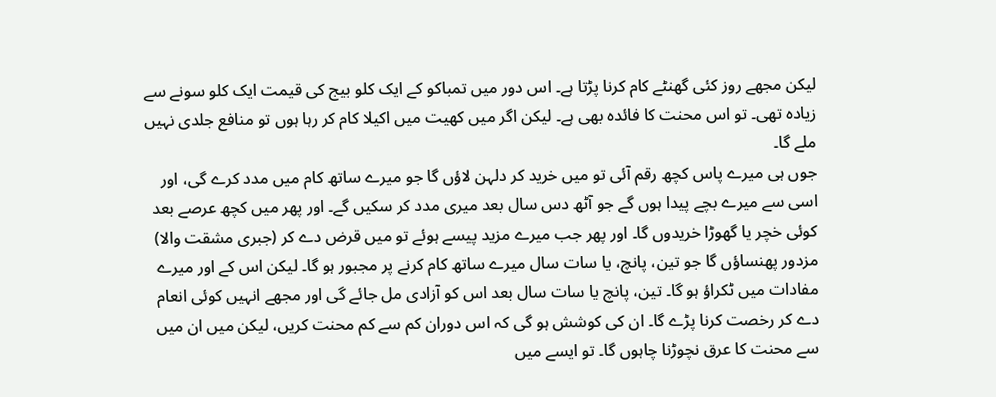لیکن مجھے روز کئی گھنٹے کام کرنا پڑتا ہے۔ اس دور میں تمباکو کے ایک کلو بیج کی قیمت ایک کلو سونے سے زیادہ تھی۔ تو اس محنت کا فائدہ بھی ہے۔ لیکن اگر میں کھیت میں اکیلا کام کر رہا ہوں تو منافع جلدی نہیں ملے گا۔
جوں ہی میرے پاس کچھ رقم آئی تو میں خرید کر دلہن لاؤں گا جو میرے ساتھ کام میں مدد کرے گی، اور اسی سے میرے بچے پیدا ہوں گے جو آٹھ دس سال بعد میری مدد کر سکیں گے۔ اور پھر میں کچھ عرصے بعد کوئی خچر یا گھوڑا خریدوں گا۔ اور پھر جب میرے مزید پیسے ہوئے تو میں قرض دے کر (جبری مشقت والا) مزدور پھنساؤں گا جو تین، پانچ، یا سات سال میرے ساتھ کام کرنے پر مجبور ہو گا۔ لیکن اس کے اور میرے مفادات میں ٹکراؤ ہو گا۔ تین، پانچ یا سات سال بعد اس کو آزادی مل جائے گی اور مجھے انہیں کوئی انعام دے کر رخصت کرنا پڑے گا۔ ان کی کوشش ہو گی کہ اس دوران کم سے کم محنت کریں، لیکن میں ان میں سے محنت کا عرق نچوڑنا چاہوں گا۔ تو ایسے میں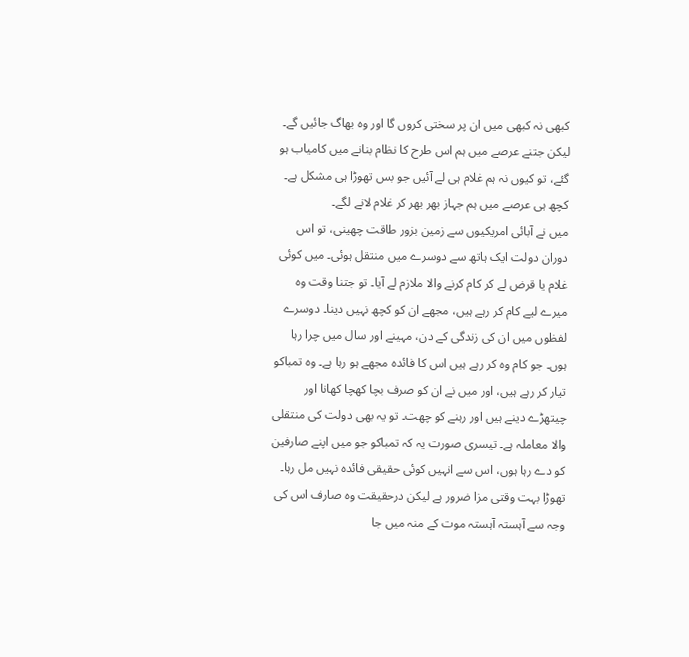کبھی نہ کبھی میں ان پر سختی کروں گا اور وہ بھاگ جائیں گے۔ لیکن جتنے عرصے میں ہم اس طرح کا نظام بنانے میں کامیاب ہو گئے، تو کیوں نہ ہم غلام ہی لے آئیں جو بس تھوڑا ہی مشکل ہے۔ کچھ ہی عرصے میں ہم جہاز بھر بھر کر غلام لانے لگے۔
میں نے آبائی امریکیوں سے زمین بزور طاقت چھینی، تو اس دوران دولت ایک ہاتھ سے دوسرے میں منتقل ہوئی۔ میں کوئی غلام یا قرض لے کر کام کرنے والا ملازم لے آیا۔ تو جتنا وقت وہ میرے لیے کام کر رہے ہیں، مجھے ان کو کچھ نہیں دینا۔ دوسرے لفظوں میں ان کی زندگی کے دن، مہینے اور سال میں چرا رہا ہوں۔ جو کام وہ کر رہے ہیں اس کا فائدہ مجھے ہو رہا ہے۔ وہ تمباکو تیار کر رہے ہیں، اور میں نے ان کو صرف بچا کھچا کھانا اور چیتھڑے دینے ہیں اور رہنے کو چھت۔ تو یہ بھی دولت کی منتقلی والا معاملہ ہے۔ تیسری صورت یہ کہ تمباکو جو میں اپنے صارفین کو دے رہا ہوں، اس سے انہیں کوئی حقیقی فائدہ نہیں مل رہا۔ تھوڑا بہت وقتی مزا ضرور ہے لیکن درحقیقت وہ صارف اس کی وجہ سے آہستہ آہستہ موت کے منہ میں جا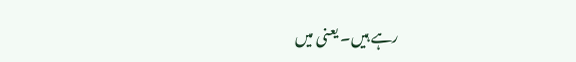رہے ہیں۔ یعنی میں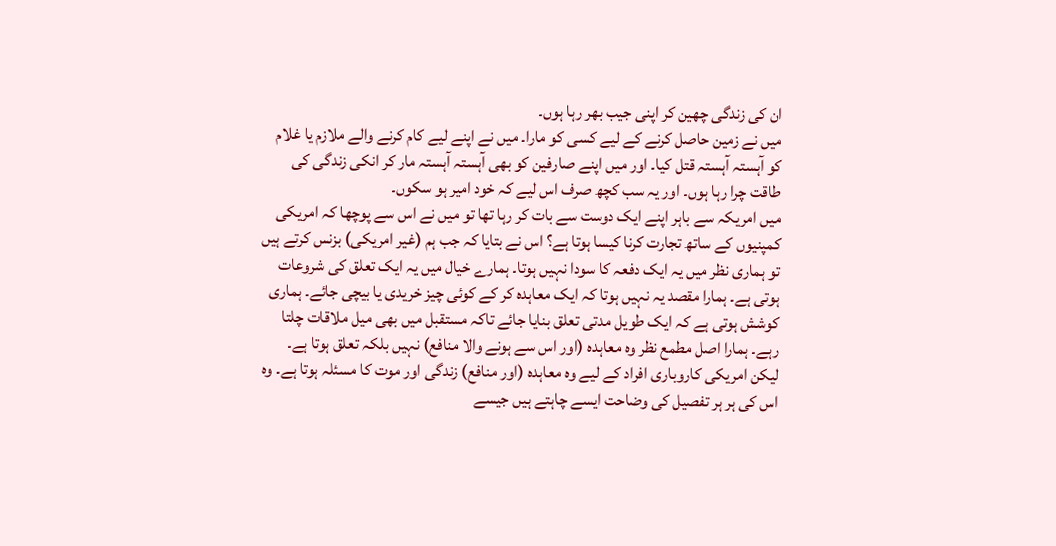ان کی زندگی چھین کر اپنی جیب بھر رہا ہوں۔
میں نے زمین حاصل کرنے کے لیے کسی کو مارا۔ میں نے اپنے لیے کام کرنے والے ملازم یا غلام کو آہستہ آہستہ قتل کیا۔ اور میں اپنے صارفین کو بھی آہستہ آہستہ مار کر انکی زندگی کی طاقت چرا رہا ہوں۔ اور یہ سب کچھ صرف اس لیے کہ خود امیر ہو سکوں۔
میں امریکہ سے باہر اپنے ایک دوست سے بات کر رہا تھا تو میں نے اس سے پوچھا کہ امریکی کمپنیوں کے ساتھ تجارت کرنا کیسا ہوتا ہے؟ اس نے بتایا کہ جب ہم (غیر امریکی) بزنس کرتے ہیں تو ہماری نظر میں یہ ایک دفعہ کا سودا نہیں ہوتا۔ ہمارے خیال میں یہ ایک تعلق کی شروعات ہوتی ہے۔ ہمارا مقصد یہ نہیں ہوتا کہ ایک معاہدہ کر کے کوئی چیز خریدی یا بیچی جائے۔ ہماری کوشش ہوتی ہے کہ ایک طویل مدتی تعلق بنایا جائے تاکہ مستقبل میں بھی میل ملاقات چلتا رہے۔ ہمارا اصل مطمع نظر وہ معاہدہ (اور اس سے ہونے والا منافع) نہیں بلکہ تعلق ہوتا ہے۔ لیکن امریکی کاروباری افراد کے لیے وہ معاہدہ (اور منافع) زندگی اور موت کا مسئلہ ہوتا ہے۔ وہ اس کی ہر ہر تفصیل کی وضاحت ایسے چاہتے ہیں جیسے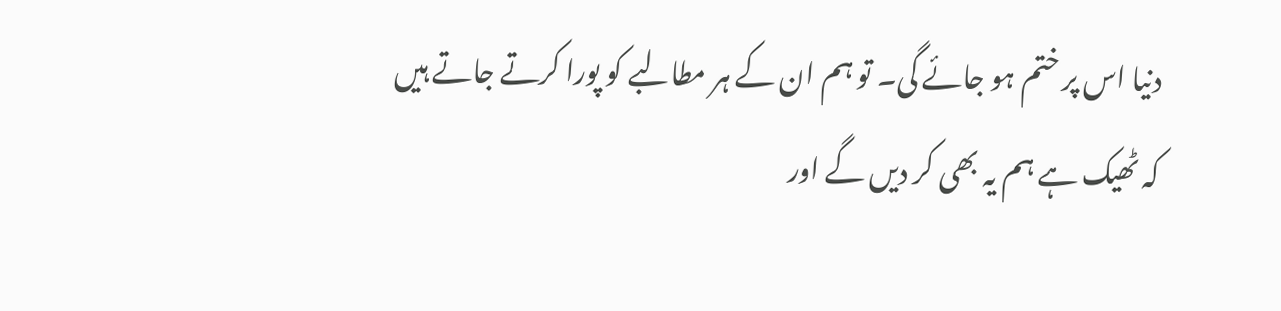دنیا اس پر ختم ہو جائے گی۔ تو ہم ان کے ہر مطالبے کو پورا کرتے جاتے ہیں کہ ٹھیک ہے ہم یہ بھی کر دیں گے اور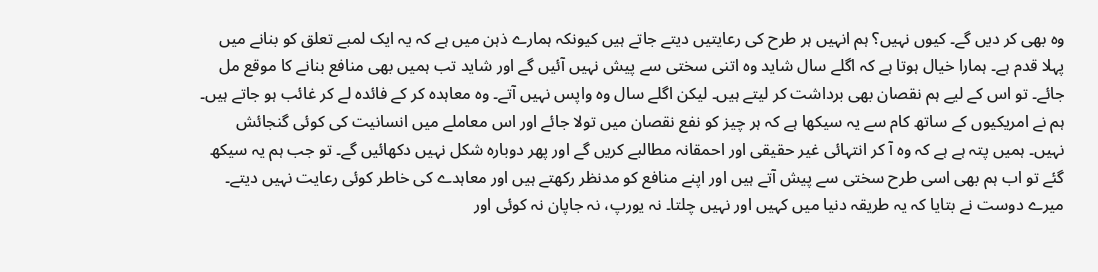وہ بھی کر دیں گے۔ کیوں نہیں؟ ہم انہیں ہر طرح کی رعایتیں دیتے جاتے ہیں کیونکہ ہمارے ذہن میں ہے کہ یہ ایک لمبے تعلق کو بنانے میں پہلا قدم ہے۔ ہمارا خیال ہوتا ہے کہ اگلے سال شاید وہ اتنی سختی سے پیش نہیں آئیں گے اور شاید تب ہمیں بھی منافع بنانے کا موقع مل جائے۔ تو اس کے لیے ہم نقصان بھی برداشت کر لیتے ہیں۔ لیکن اگلے سال وہ واپس نہیں آتے۔ وہ معاہدہ کر کے فائدہ لے کر غائب ہو جاتے ہیں۔ ہم نے امریکیوں کے ساتھ کام سے یہ سیکھا ہے کہ ہر چیز کو نفع نقصان میں تولا جائے اور اس معاملے میں انسانیت کی کوئی گنجائش نہیں۔ ہمیں پتہ ہے ہے کہ وہ آ کر انتہائی غیر حقیقی اور احمقانہ مطالبے کریں گے اور پھر دوبارہ شکل نہیں دکھائیں گے۔ تو جب ہم یہ سیکھ گئے تو اب ہم بھی اسی طرح سختی سے پیش آتے ہیں اور اپنے منافع کو مدنظر رکھتے ہیں اور معاہدے کی خاطر کوئی رعایت نہیں دیتے۔
میرے دوست نے بتایا کہ یہ طریقہ دنیا میں کہیں اور نہیں چلتا۔ نہ یورپ، نہ جاپان نہ کوئی اور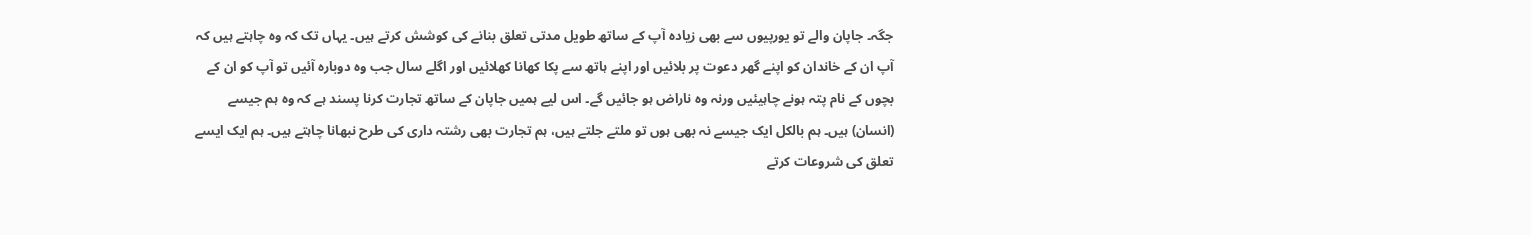جگہ۔ جاپان والے تو یورپیوں سے بھی زیادہ آپ کے ساتھ طویل مدتی تعلق بنانے کی کوشش کرتے ہیں۔ یہاں تک کہ وہ چاہتے ہیں کہ آپ ان کے خاندان کو اپنے گھر دعوت پر بلائیں اور اپنے ہاتھ سے پکا کھانا کھلائیں اور اگلے سال جب وہ دوبارہ آئیں تو آپ کو ان کے بچوں کے نام پتہ ہونے چاہیئیں ورنہ وہ ناراض ہو جائیں گے۔ اس لیے ہمیں جاپان کے ساتھ تجارت کرنا پسند ہے کہ وہ ہم جیسے (انسان) ہیں۔ ہم بالکل ایک جیسے نہ بھی ہوں تو ملتے جلتے ہیں، ہم تجارت بھی رشتہ داری کی طرح نبھانا چاہتے ہیں۔ ہم ایک ایسے تعلق کی شروعات کرتے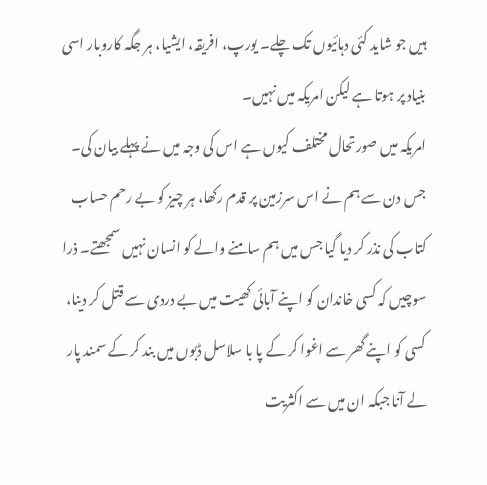ہیں جو شاید کئی دہائیوں تک چلے۔ یورپ، افریقہ، ایشیا، ہر جگہ کاروبار اسی بنیاد پر ہوتا ہے لیکن امریکہ میں نہیں۔
امریکہ میں صورتحال مختلف کیوں ہے اس کی وجہ میں نے پہلے بیان کی۔ جس دن سے ہم نے اس سرزمین پر قدم رکھا، ہر چیز کو بے رحم حساب کتاب کی نذر کر دیا گیا جس میں ہم سامنے والے کو انسان نہیں سمجھتے۔ ذرا سوچیں کہ کسی خاندان کو اپنے آبائی کھیت میں بے دردی سے قتل کر دینا، کسی کو اپنے گھر سے اغوا کر کے پا با سلاسل ڈبوں میں بند کر کے سمند پار لے آنا جبکہ ان میں سے اکثریت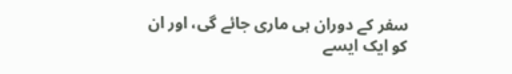سفر کے دوران ہی ماری جائے گی، اور ان کو ایک ایسے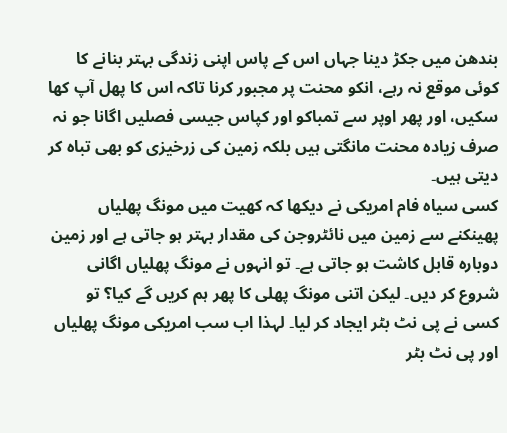بندھن میں جکڑ دینا جہاں اس کے پاس اپنی زندگی بہتر بنانے کا کوئی موقع نہ رہے، انکو محنت پر مجبور کرنا تاکہ اس کا پھل آپ کھا سکیں، اور پھر اوپر سے تمباکو اور کپاس جیسی فصلیں اگانا جو نہ صرف زیادہ محنت مانگتی ہیں بلکہ زمین کی زرخیزی کو بھی تباہ کر دیتی ہیں۔
کسی سیاہ فام امریکی نے دیکھا کہ کھیت میں مونگ پھلیاں پھینکنے سے زمین میں نائٹروجن کی مقدار بہتر ہو جاتی ہے اور زمین دوبارہ قابل کاشت ہو جاتی ہے۔ تو انہوں نے مونگ پھلیاں اگانی شروع کر دیں۔ لیکن اتنی مونگ پھلی کا پھر ہم کریں گے کیا؟ تو کسی نے پی نٹ بٹر ایجاد کر لیا۔ لہذا اب سب امریکی مونگ پھلیاں اور پی نٹ بٹر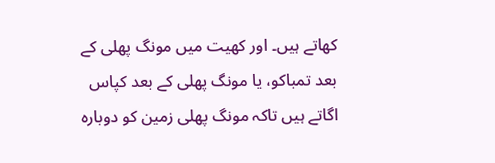کھاتے ہیں۔ اور کھیت میں مونگ پھلی کے بعد تمباکو، یا مونگ پھلی کے بعد کپاس اگاتے ہیں تاکہ مونگ پھلی زمین کو دوبارہ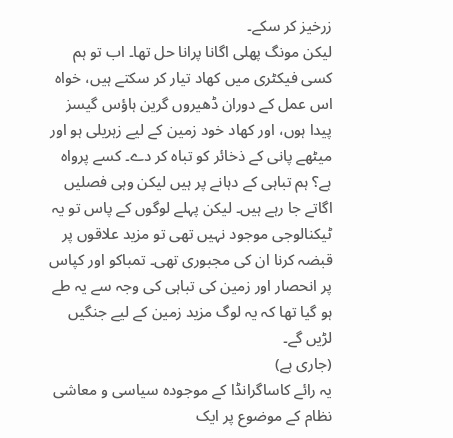زرخیز کر سکے۔
لیکن مونگ پھلی اگانا پرانا حل تھا۔ اب تو ہم کسی فیکٹری میں کھاد تیار کر سکتے ہیں، خواہ اس عمل کے دوران ڈھیروں گرین ہاؤس گیسز پیدا ہوں، اور کھاد خود زمین کے لیے زہریلی ہو اور میٹھے پانی کے ذخائر کو تباہ کر دے۔ کسے پرواہ ہے؟ ہم تباہی کے دہانے پر ہیں لیکن وہی فصلیں اگاتے جا رہے ہیں۔ لیکن پہلے لوگوں کے پاس تو یہ ٹیکنالوجی موجود نہیں تھی تو مزید علاقوں پر قبضہ کرنا ان کی مجبوری تھی۔ تمباکو اور کپاس پر انحصار اور زمین کی تباہی کی وجہ سے یہ طے ہو گیا تھا کہ یہ لوگ مزید زمین کے لیے جنگیں لڑیں گے۔
(جاری ہے)
یہ رائے کاساگرانڈا کے موجودہ سیاسی و معاشی نظام کے موضوع پر ایک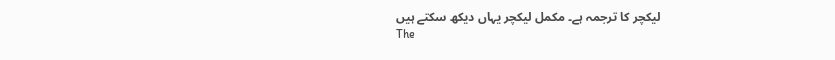لیکچر کا ترجمہ ہے۔ مکمل لیکچر یہاں دیکھ سکتے ہیں
The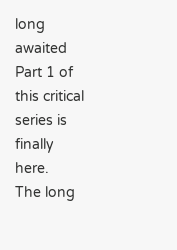long awaited Part 1 of this critical series is finally here.
The long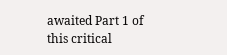awaited Part 1 of this critical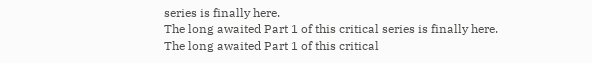series is finally here.
The long awaited Part 1 of this critical series is finally here.
The long awaited Part 1 of this critical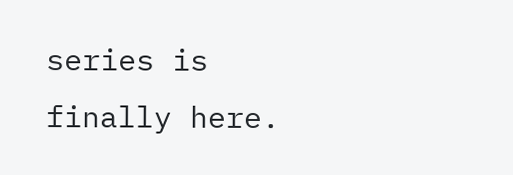series is finally here.